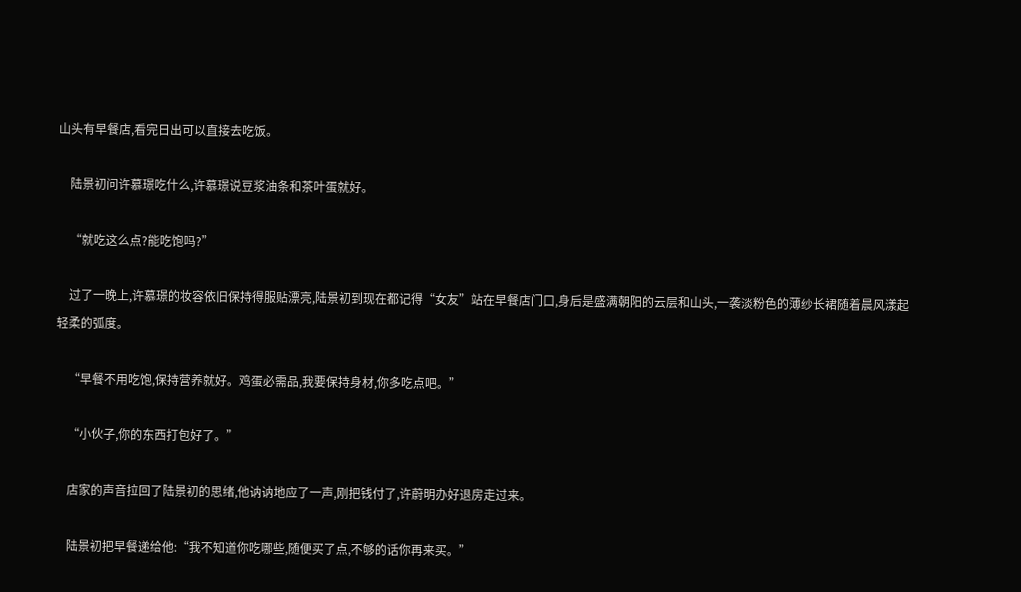山头有早餐店,看完日出可以直接去吃饭。

    陆景初问许慕璟吃什么,许慕璟说豆浆油条和茶叶蛋就好。

    “就吃这么点?能吃饱吗?”

    过了一晚上,许慕璟的妆容依旧保持得服贴漂亮,陆景初到现在都记得“女友”站在早餐店门口,身后是盛满朝阳的云层和山头,一袭淡粉色的薄纱长裙随着晨风漾起轻柔的弧度。

    “早餐不用吃饱,保持营养就好。鸡蛋必需品,我要保持身材,你多吃点吧。”

    “小伙子,你的东西打包好了。”

    店家的声音拉回了陆景初的思绪,他讷讷地应了一声,刚把钱付了,许蔚明办好退房走过来。

    陆景初把早餐递给他:“我不知道你吃哪些,随便买了点,不够的话你再来买。”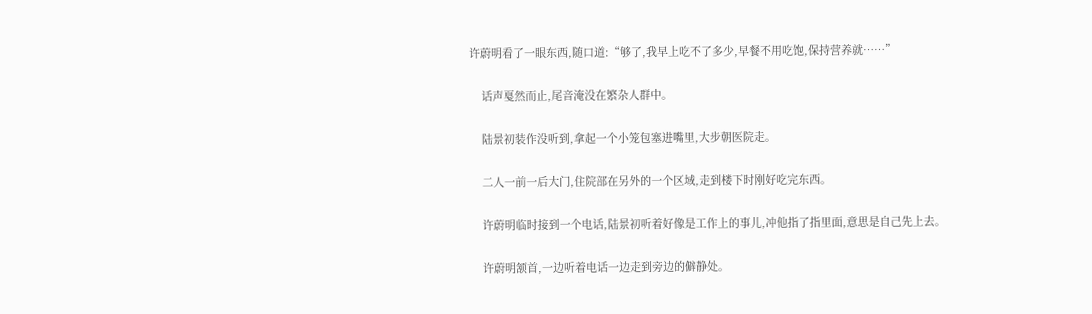许蔚明看了一眼东西,随口道:“够了,我早上吃不了多少,早餐不用吃饱,保持营养就……”

    话声戛然而止,尾音淹没在繁杂人群中。

    陆景初装作没听到,拿起一个小笼包塞进嘴里,大步朝医院走。

    二人一前一后大门,住院部在另外的一个区域,走到楼下时刚好吃完东西。

    许蔚明临时接到一个电话,陆景初听着好像是工作上的事儿,冲他指了指里面,意思是自己先上去。

    许蔚明颔首,一边听着电话一边走到旁边的僻静处。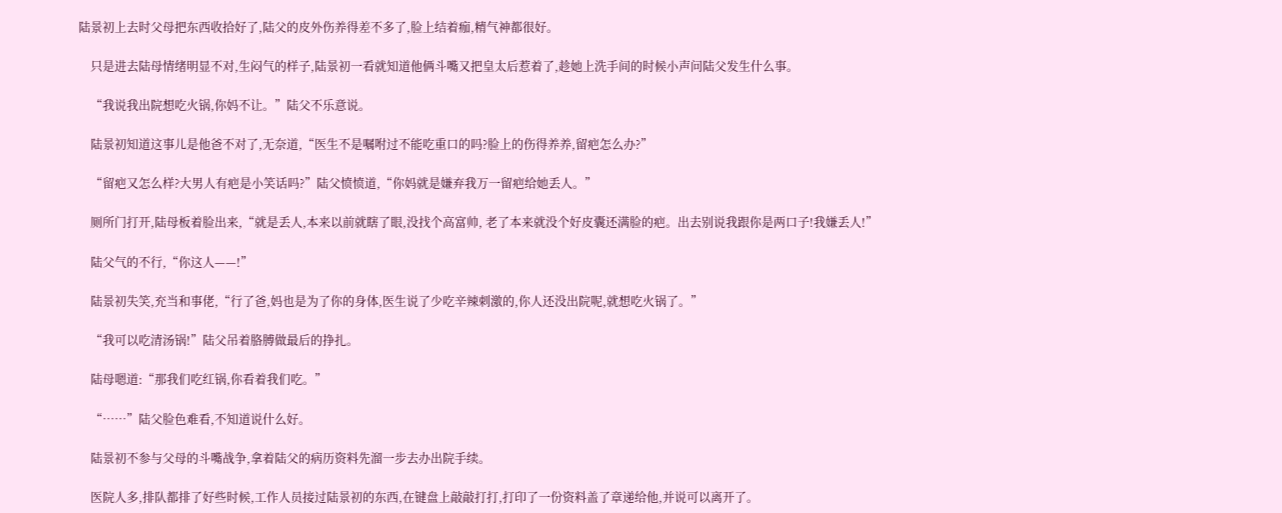陆景初上去时父母把东西收拾好了,陆父的皮外伤养得差不多了,脸上结着痂,精气神都很好。

    只是进去陆母情绪明显不对,生闷气的样子,陆景初一看就知道他俩斗嘴又把皇太后惹着了,趁她上洗手间的时候小声问陆父发生什么事。

    “我说我出院想吃火锅,你妈不让。”陆父不乐意说。

    陆景初知道这事儿是他爸不对了,无奈道,“医生不是嘱咐过不能吃重口的吗?脸上的伤得养养,留疤怎么办?”

    “留疤又怎么样?大男人有疤是小笑话吗?”陆父愤愤道,“你妈就是嫌弃我万一留疤给她丢人。”

    厕所门打开,陆母板着脸出来,“就是丢人,本来以前就瞎了眼,没找个高富帅, 老了本来就没个好皮囊还满脸的疤。出去别说我跟你是两口子!我嫌丢人!”

    陆父气的不行,“你这人——!”

    陆景初失笑,充当和事佬,“行了爸,妈也是为了你的身体,医生说了少吃辛辣刺激的,你人还没出院呢,就想吃火锅了。”

    “我可以吃清汤锅!”陆父吊着胳膊做最后的挣扎。

    陆母嗯道:“那我们吃红锅,你看着我们吃。”

    “……”陆父脸色难看,不知道说什么好。

    陆景初不参与父母的斗嘴战争,拿着陆父的病历资料先溜一步去办出院手续。

    医院人多,排队都排了好些时候,工作人员接过陆景初的东西,在键盘上敲敲打打,打印了一份资料盖了章递给他,并说可以离开了。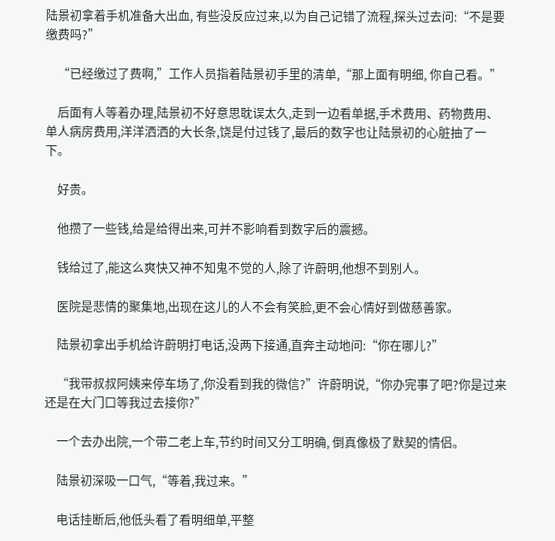陆景初拿着手机准备大出血, 有些没反应过来,以为自己记错了流程,探头过去问:“不是要缴费吗?”

    “已经缴过了费啊,”工作人员指着陆景初手里的清单,“那上面有明细, 你自己看。”

    后面有人等着办理,陆景初不好意思耽误太久,走到一边看单据,手术费用、药物费用、单人病房费用,洋洋洒洒的大长条,饶是付过钱了,最后的数字也让陆景初的心脏抽了一下。

    好贵。

    他攒了一些钱,给是给得出来,可并不影响看到数字后的震撼。

    钱给过了,能这么爽快又神不知鬼不觉的人,除了许蔚明,他想不到别人。

    医院是悲情的聚集地,出现在这儿的人不会有笑脸,更不会心情好到做慈善家。

    陆景初拿出手机给许蔚明打电话,没两下接通,直奔主动地问:“你在哪儿?”

    “我带叔叔阿姨来停车场了,你没看到我的微信?”许蔚明说,“你办完事了吧?你是过来还是在大门口等我过去接你?”

    一个去办出院,一个带二老上车,节约时间又分工明确, 倒真像极了默契的情侣。

    陆景初深吸一口气,“等着,我过来。”

    电话挂断后,他低头看了看明细单,平整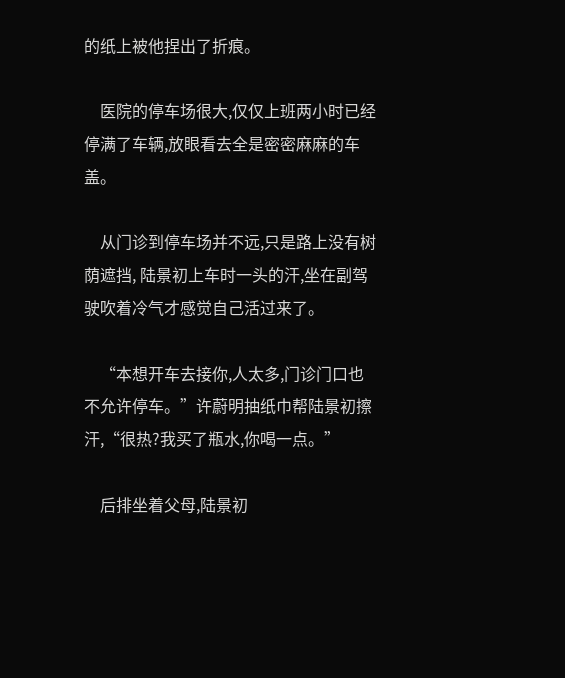的纸上被他捏出了折痕。

    医院的停车场很大,仅仅上班两小时已经停满了车辆,放眼看去全是密密麻麻的车盖。

    从门诊到停车场并不远,只是路上没有树荫遮挡, 陆景初上车时一头的汗,坐在副驾驶吹着冷气才感觉自己活过来了。

    “本想开车去接你,人太多,门诊门口也不允许停车。”许蔚明抽纸巾帮陆景初擦汗,“很热?我买了瓶水,你喝一点。”

    后排坐着父母,陆景初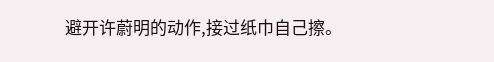避开许蔚明的动作,接过纸巾自己擦。